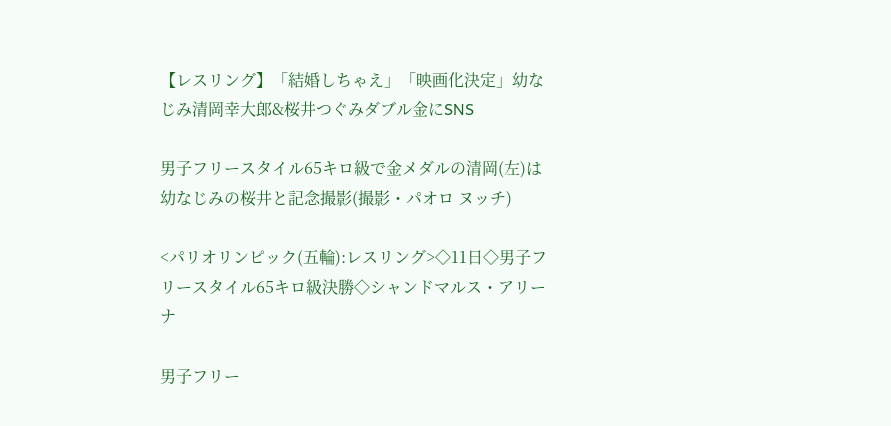【レスリング】「結婚しちゃえ」「映画化決定」幼なじみ清岡幸大郎&桜井つぐみダブル金にSNS

男子フリースタイル65キロ級で金メダルの清岡(左)は幼なじみの桜井と記念撮影(撮影・パオロ ヌッチ)

<パリオリンピック(五輪):レスリング>◇11日◇男子フリースタイル65キロ級決勝◇シャンドマルス・アリーナ

男子フリー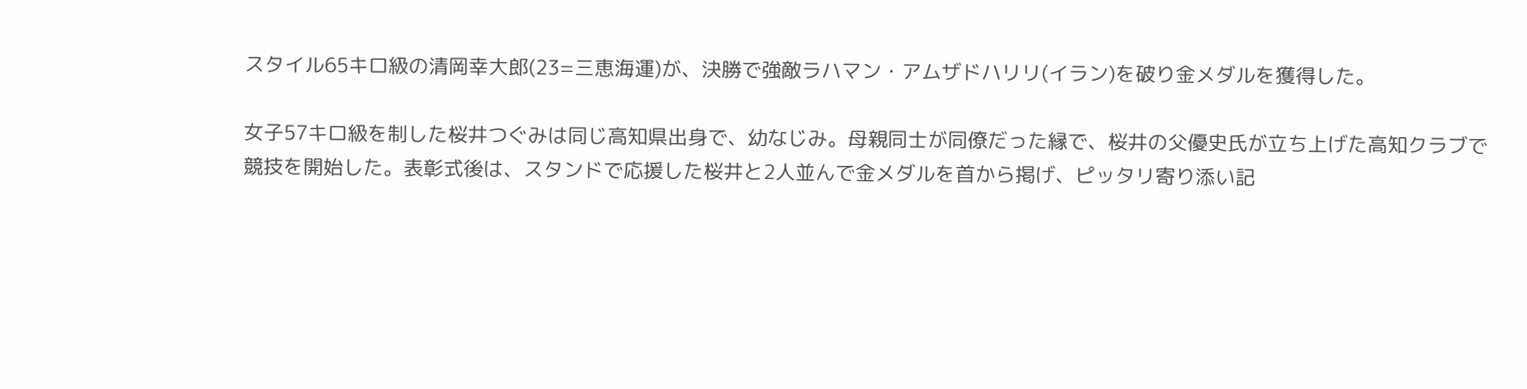スタイル65キロ級の清岡幸大郎(23=三恵海運)が、決勝で強敵ラハマン・アムザドハリリ(イラン)を破り金メダルを獲得した。

女子57キロ級を制した桜井つぐみは同じ高知県出身で、幼なじみ。母親同士が同僚だった縁で、桜井の父優史氏が立ち上げた高知クラブで競技を開始した。表彰式後は、スタンドで応援した桜井と2人並んで金メダルを首から掲げ、ピッタリ寄り添い記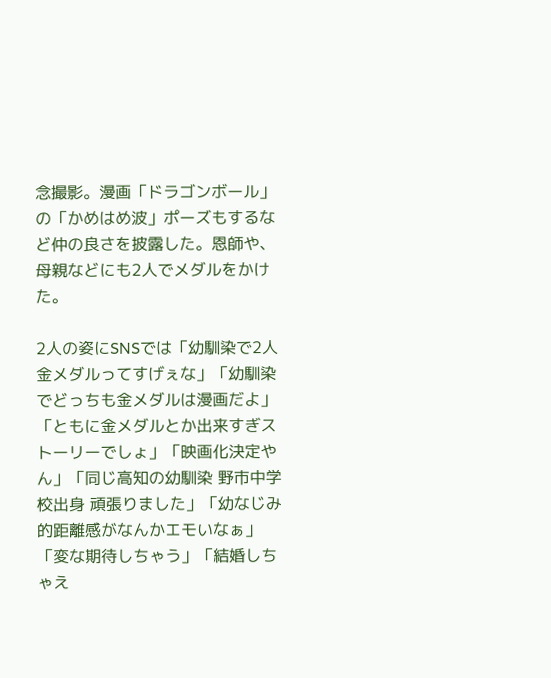念撮影。漫画「ドラゴンボール」の「かめはめ波」ポーズもするなど仲の良さを披露した。恩師や、母親などにも2人でメダルをかけた。

2人の姿にSNSでは「幼馴染で2人金メダルってすげぇな」「幼馴染でどっちも金メダルは漫画だよ」「ともに金メダルとか出来すぎストーリーでしょ」「映画化決定やん」「同じ高知の幼馴染 野市中学校出身 頑張りました」「幼なじみ的距離感がなんかエモいなぁ」「変な期待しちゃう」「結婚しちゃえ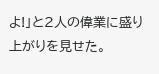よ!」と2人の偉業に盛り上がりを見せた。